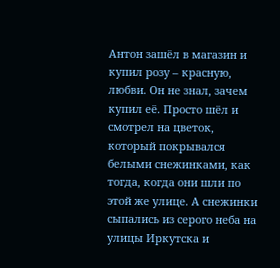Антон зашёл в магазин и купил розу – красную, любви. Он не знал, зачем купил её. Просто шёл и смотрел на цветок, который покрывался белыми снежинками, как тогда, когда они шли по этой же улице. А снежинки сыпались из серого неба на улицы Иркутска и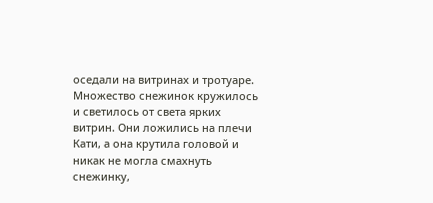оседали на витринах и тротуаре. Множество снежинок кружилось и светилось от света ярких витрин. Они ложились на плечи Кати, а она крутила головой и никак не могла смахнуть снежинку,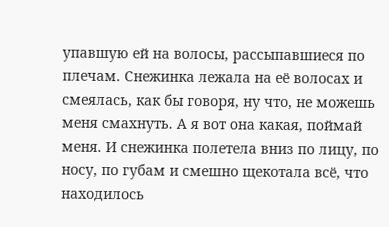упавшую ей на волосы, рассыпавшиеся по плечам. Снежинка лежала на её волосах и смеялась, как бы говоря, ну что, не можешь меня смахнуть. А я вот она какая, поймай меня. И снежинка полетела вниз по лицу, по носу, по губам и смешно щекотала всё, что находилось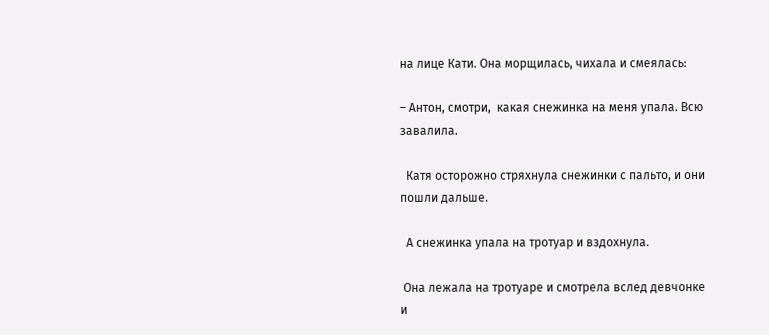на лице Кати. Она морщилась, чихала и смеялась:

– Антон, смотри,  какая снежинка на меня упала. Всю завалила.

  Катя осторожно стряхнула снежинки с пальто, и они пошли дальше.

  А снежинка упала на тротуар и вздохнула.

 Она лежала на тротуаре и смотрела вслед девчонке и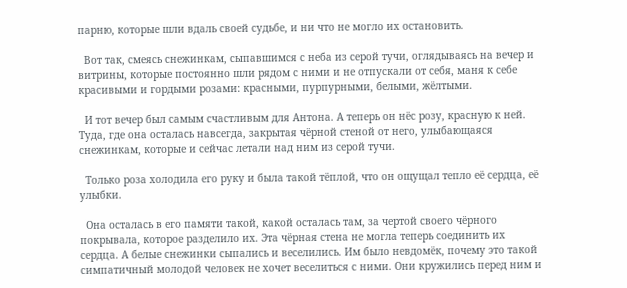парню, которые шли вдаль своей судьбе, и ни что не могло их остановить.

  Вот так, смеясь снежинкам, сыпавшимся с неба из серой тучи, оглядываясь на вечер и витрины, которые постоянно шли рядом с ними и не отпускали от себя, маня к себе красивыми и гордыми розами: красными, пурпурными, белыми, жёлтыми.

  И тот вечер был самым счастливым для Антона. А теперь он нёс розу, красную к ней. Туда, где она осталась навсегда, закрытая чёрной стеной от него, улыбающаяся снежинкам, которые и сейчас летали над ним из серой тучи.

  Только роза холодила его руку и была такой тёплой, что он ощущал тепло её сердца, её улыбки.

  Она осталась в его памяти такой, какой осталась там, за чертой своего чёрного покрывала, которое разделило их. Эта чёрная стена не могла теперь соединить их сердца. А белые снежинки сыпались и веселились. Им было невдомёк, почему это такой симпатичный молодой человек не хочет веселиться с ними. Они кружились перед ним и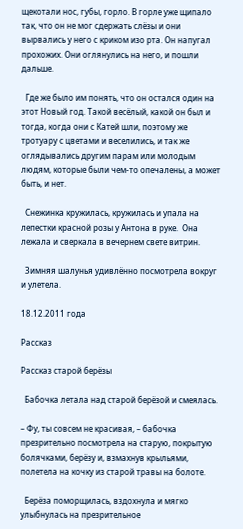щекотали нос, губы, горло. В горле уже щипало так, что он не мог сдержать слёзы и они вырвались у него с криком изо рта. Он напугал прохожих. Они оглянулись на него, и пошли дальше.

  Где же было им понять, что он остался один на этот Новый год. Такой весёлый, какой он был и тогда, когда они с Катей шли, поэтому же тротуару с цветами и веселились, и так же оглядывались другим парам или молодым людям, которые были чем-то опечалены, а может быть, и нет.

  Снежинка кружилась, кружилась и упала на лепестки красной розы у Антона в руке.  Она лежала и сверкала в вечернем свете витрин.

  Зимняя шалунья удивлённо посмотрела вокруг и улетела.

18.12.2011 года

Рассказ

Рассказ старой берёзы

  Бабочка летала над старой берёзой и смеялась.

– Фу, ты совсем не красивая, – бабочка презрительно посмотрела на старую, покрытую болячками, берёзу и, взмахнув крыльями, полетела на кочку из старой травы на болоте.

  Берёза поморщилась, вздохнула и мягко улыбнулась на презрительное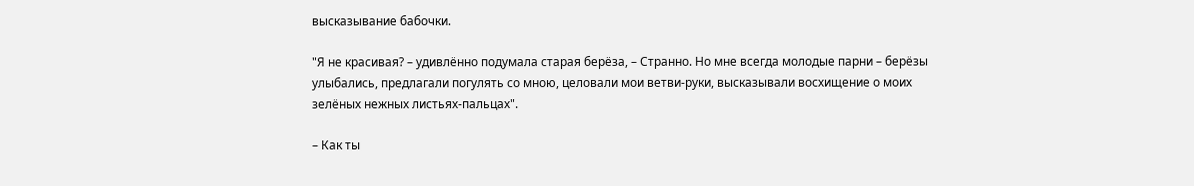высказывание бабочки.

"Я не красивая? – удивлённо подумала старая берёза, – Странно. Но мне всегда молодые парни – берёзы улыбались, предлагали погулять со мною, целовали мои ветви-руки, высказывали восхищение о моих зелёных нежных листьях-пальцах".

– Как ты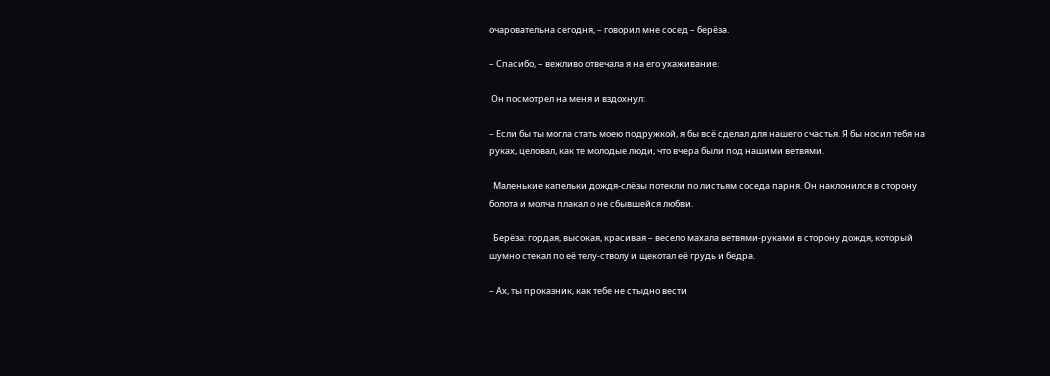очаровательна сегодня, – говорил мне сосед – берёза.

– Спасибо, – вежливо отвечала я на его ухаживание.

 Он посмотрел на меня и вздохнул:

– Если бы ты могла стать моею подружкой, я бы всё сделал для нашего счастья. Я бы носил тебя на руках, целовал, как те молодые люди, что вчера были под нашими ветвями.

  Маленькие капельки дождя-слёзы потекли по листьям соседа парня. Он наклонился в сторону болота и молча плакал о не сбывшейся любви.

  Берёза: гордая, высокая, красивая – весело махала ветвями-руками в сторону дождя, который шумно стекал по её телу-стволу и щекотал её грудь и бедра.

– Ах, ты проказник, как тебе не стыдно вести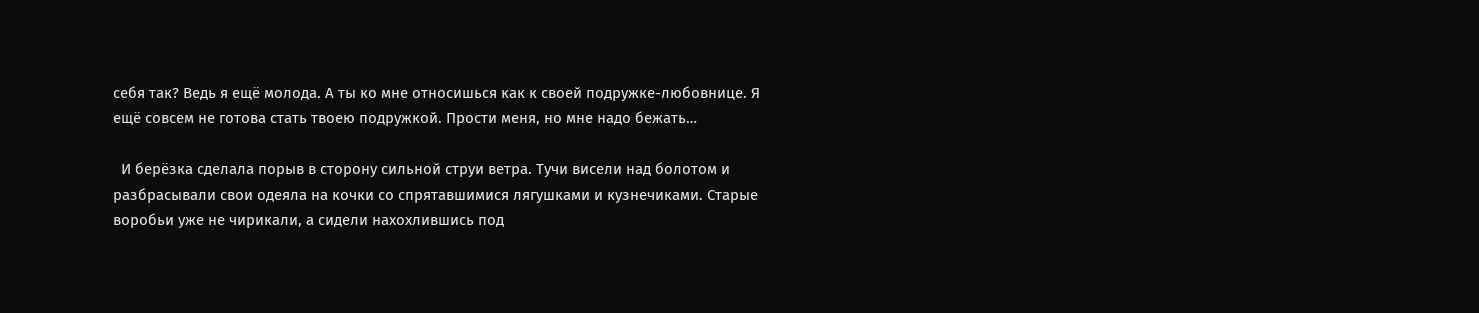себя так? Ведь я ещё молода. А ты ко мне относишься как к своей подружке-любовнице. Я ещё совсем не готова стать твоею подружкой. Прости меня, но мне надо бежать…

  И берёзка сделала порыв в сторону сильной струи ветра. Тучи висели над болотом и разбрасывали свои одеяла на кочки со спрятавшимися лягушками и кузнечиками. Старые воробьи уже не чирикали, а сидели нахохлившись под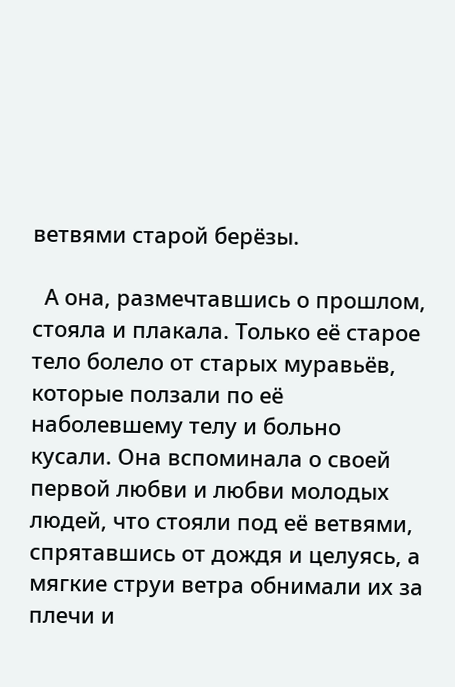ветвями старой берёзы.

  А она, размечтавшись о прошлом, стояла и плакала. Только её старое тело болело от старых муравьёв, которые ползали по её наболевшему телу и больно кусали. Она вспоминала о своей первой любви и любви молодых людей, что стояли под её ветвями, спрятавшись от дождя и целуясь, а мягкие струи ветра обнимали их за плечи и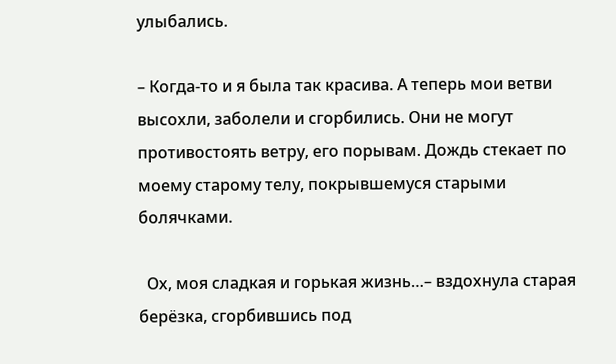улыбались.

– Когда-то и я была так красива. А теперь мои ветви высохли, заболели и сгорбились. Они не могут противостоять ветру, его порывам. Дождь стекает по моему старому телу, покрывшемуся старыми болячками.

  Ох, моя сладкая и горькая жизнь…– вздохнула старая берёзка, сгорбившись под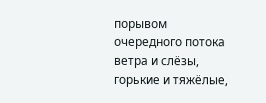порывом очередного потока ветра и слёзы, горькие и тяжёлые,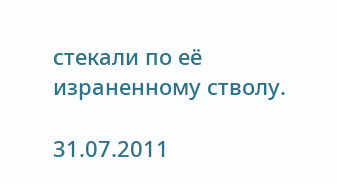стекали по её израненному стволу.

31.07.2011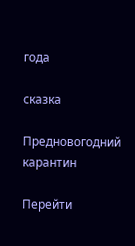года

сказка

Предновогодний карантин

Перейти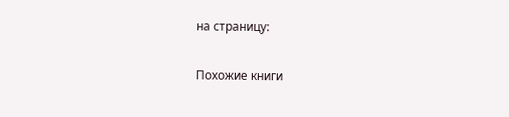на страницу:

Похожие книги